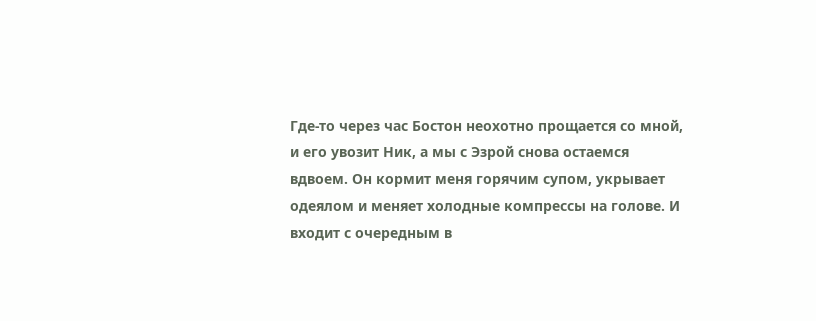Где-то через час Бостон неохотно прощается со мной, и его увозит Ник, а мы с Эзрой снова остаемся вдвоем. Он кормит меня горячим супом, укрывает одеялом и меняет холодные компрессы на голове. И входит с очередным в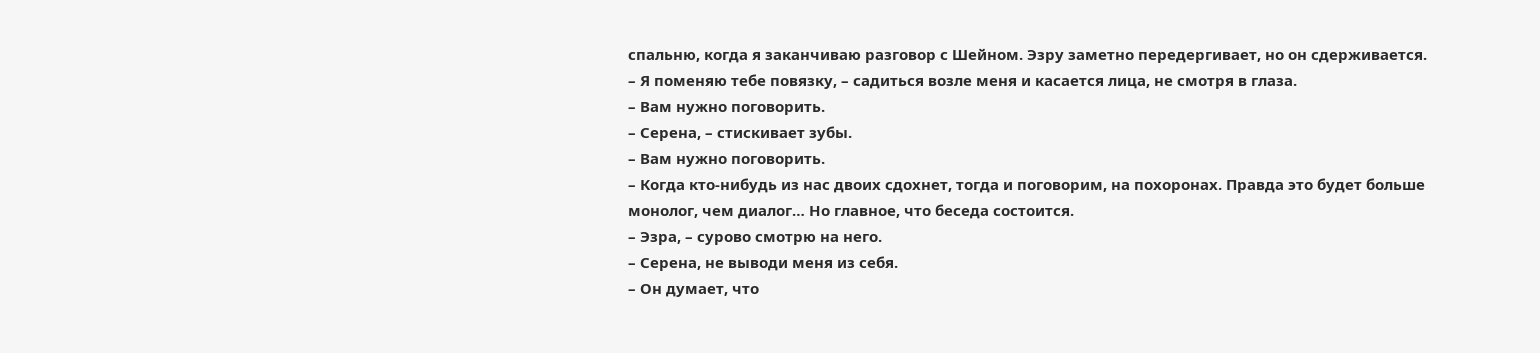спальню, когда я заканчиваю разговор с Шейном. Эзру заметно передергивает, но он сдерживается.
– Я поменяю тебе повязку, – садиться возле меня и касается лица, не смотря в глаза.
– Вам нужно поговорить.
– Серена, – стискивает зубы.
– Вам нужно поговорить.
– Когда кто-нибудь из нас двоих сдохнет, тогда и поговорим, на похоронах. Правда это будет больше монолог, чем диалог… Но главное, что беседа состоится.
– Эзра, – сурово смотрю на него.
– Серена, не выводи меня из себя.
– Он думает, что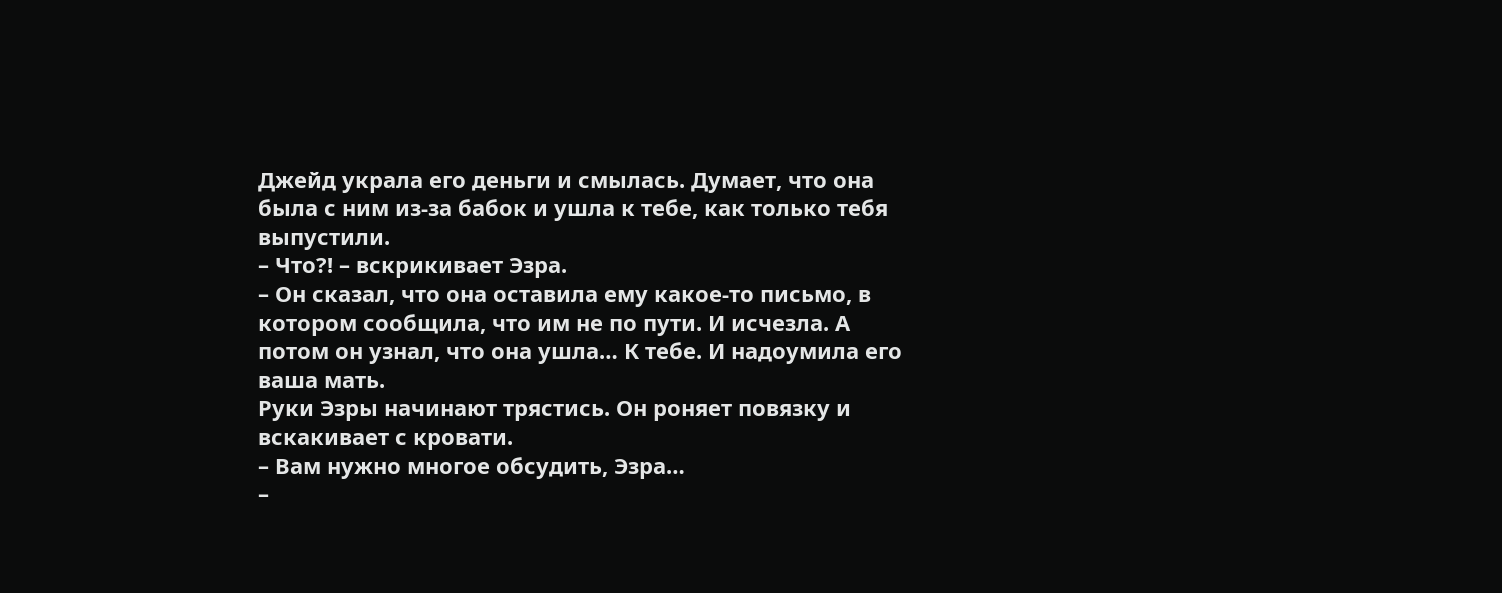Джейд украла его деньги и смылась. Думает, что она была с ним из-за бабок и ушла к тебе, как только тебя выпустили.
– Что?! – вскрикивает Эзра.
– Он сказал, что она оставила ему какое-то письмо, в котором сообщила, что им не по пути. И исчезла. А потом он узнал, что она ушла… К тебе. И надоумила его ваша мать.
Руки Эзры начинают трястись. Он роняет повязку и вскакивает с кровати.
– Вам нужно многое обсудить, Эзра…
–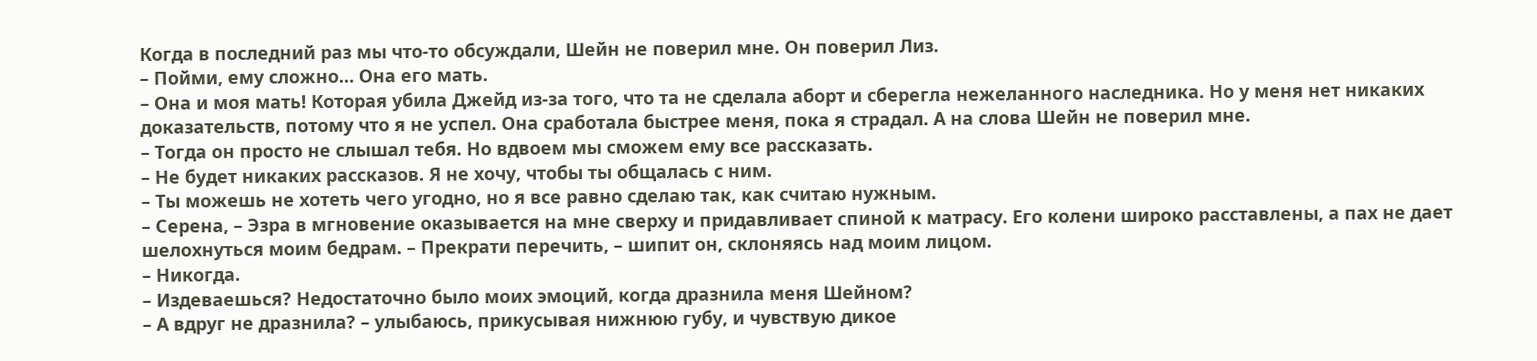Когда в последний раз мы что-то обсуждали, Шейн не поверил мне. Он поверил Лиз.
– Пойми, ему сложно… Она его мать.
– Она и моя мать! Которая убила Джейд из-за того, что та не сделала аборт и сберегла нежеланного наследника. Но у меня нет никаких доказательств, потому что я не успел. Она сработала быстрее меня, пока я страдал. А на слова Шейн не поверил мне.
– Тогда он просто не слышал тебя. Но вдвоем мы сможем ему все рассказать.
– Не будет никаких рассказов. Я не хочу, чтобы ты общалась с ним.
– Ты можешь не хотеть чего угодно, но я все равно сделаю так, как считаю нужным.
– Серена, – Эзра в мгновение оказывается на мне сверху и придавливает спиной к матрасу. Его колени широко расставлены, а пах не дает шелохнуться моим бедрам. – Прекрати перечить, – шипит он, склоняясь над моим лицом.
– Никогда.
– Издеваешься? Недостаточно было моих эмоций, когда дразнила меня Шейном?
– А вдруг не дразнила? – улыбаюсь, прикусывая нижнюю губу, и чувствую дикое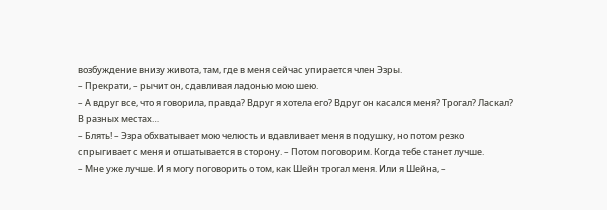возбуждение внизу живота, там, где в меня сейчас упирается член Эзры.
– Прекрати, – рычит он, сдавливая ладонью мою шею.
– А вдруг все, что я говорила, правда? Вдруг я хотела его? Вдруг он касался меня? Трогал? Ласкал? В разных местах…
– Блять! – Эзра обхватывает мою челюсть и вдавливает меня в подушку, но потом резко спрыгивает с меня и отшатывается в сторону. – Потом поговорим. Когда тебе станет лучше.
– Мне уже лучше. И я могу поговорить о том, как Шейн трогал меня. Или я Шейна, –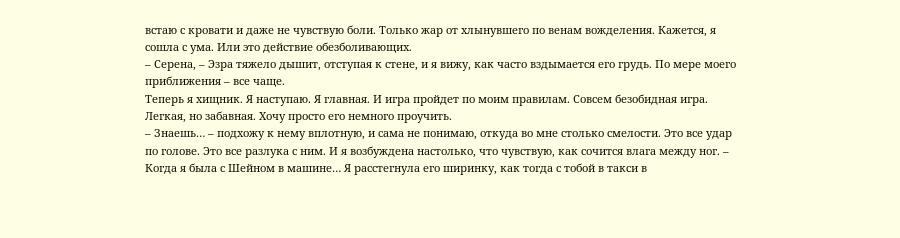встаю с кровати и даже не чувствую боли. Только жар от хлынувшего по венам вожделения. Кажется, я сошла с ума. Или это действие обезболивающих.
– Серена, – Эзра тяжело дышит, отступая к стене, и я вижу, как часто вздымается его грудь. По мере моего приближения – все чаще.
Теперь я хищник. Я наступаю. Я главная. И игра пройдет по моим правилам. Совсем безобидная игра. Легкая, но забавная. Хочу просто его немного проучить.
– Знаешь… – подхожу к нему вплотную, и сама не понимаю, откуда во мне столько смелости. Это все удар по голове. Это все разлука с ним. И я возбуждена настолько, что чувствую, как сочится влага между ног. – Когда я была с Шейном в машине… Я расстегнула его ширинку, как тогда с тобой в такси в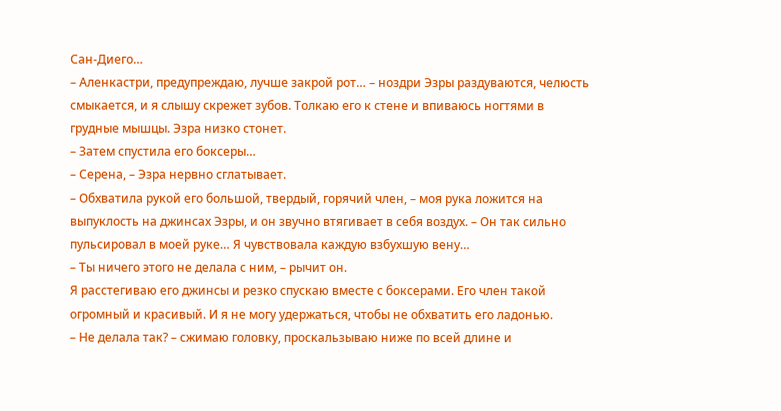Сан-Диего…
– Аленкастри, предупреждаю, лучше закрой рот… – ноздри Эзры раздуваются, челюсть смыкается, и я слышу скрежет зубов. Толкаю его к стене и впиваюсь ногтями в грудные мышцы. Эзра низко стонет.
– Затем спустила его боксеры…
– Серена, – Эзра нервно сглатывает.
– Обхватила рукой его большой, твердый, горячий член, – моя рука ложится на выпуклость на джинсах Эзры, и он звучно втягивает в себя воздух. – Он так сильно пульсировал в моей руке… Я чувствовала каждую взбухшую вену…
– Ты ничего этого не делала с ним, – рычит он.
Я расстегиваю его джинсы и резко спускаю вместе с боксерами. Его член такой огромный и красивый. И я не могу удержаться, чтобы не обхватить его ладонью.
– Не делала так? – сжимаю головку, проскальзываю ниже по всей длине и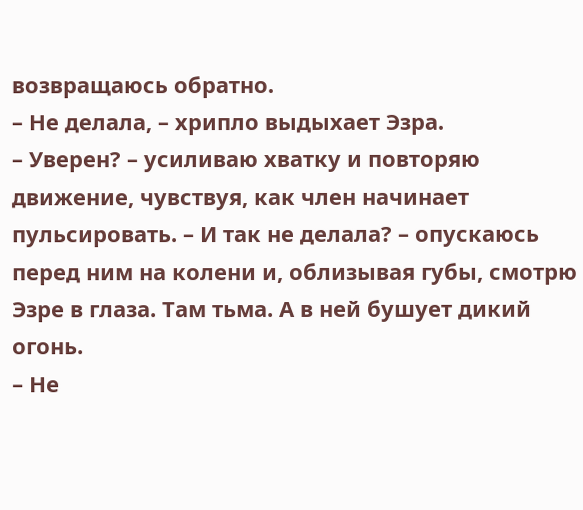возвращаюсь обратно.
– Не делала, – хрипло выдыхает Эзра.
– Уверен? – усиливаю хватку и повторяю движение, чувствуя, как член начинает пульсировать. – И так не делала? – опускаюсь перед ним на колени и, облизывая губы, смотрю Эзре в глаза. Там тьма. А в ней бушует дикий огонь.
– Не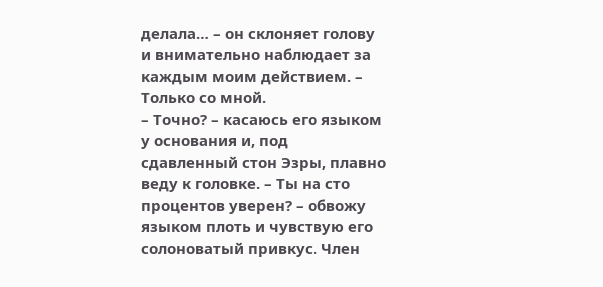делала… – он склоняет голову и внимательно наблюдает за каждым моим действием. – Только со мной.
– Точно? – касаюсь его языком у основания и, под сдавленный стон Эзры, плавно веду к головке. – Ты на сто процентов уверен? – обвожу языком плоть и чувствую его солоноватый привкус. Член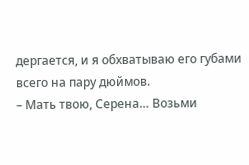дергается, и я обхватываю его губами всего на пару дюймов.
– Мать твою, Серена… Возьми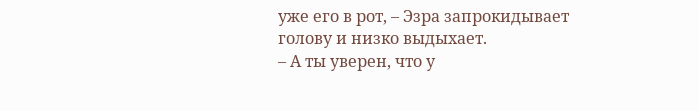уже его в рот, – Эзра запрокидывает голову и низко выдыхает.
– А ты уверен, что у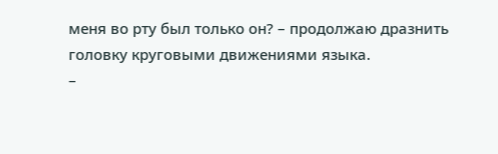меня во рту был только он? – продолжаю дразнить головку круговыми движениями языка.
–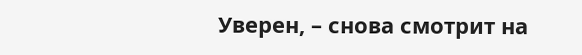Уверен, – снова смотрит на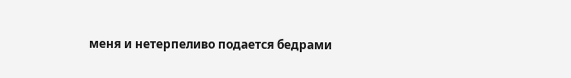меня и нетерпеливо подается бедрами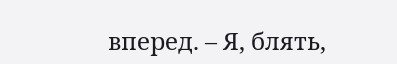вперед. – Я, блять,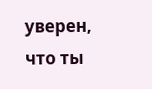уверен, что ты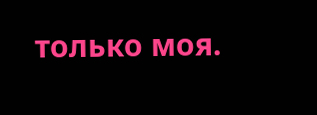только моя.